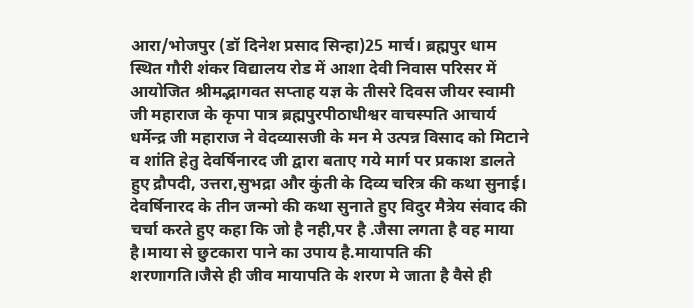आरा/भोजपुर (डॉ दिनेश प्रसाद सिन्हा)25 मार्च। ब्रह्मपुर धाम स्थित गौरी शंकर विद्यालय रोड में आशा देवी निवास परिसर में आयोजित श्रीमद्भागवत सप्ताह यज्ञ के तीसरे दिवस जीयर स्वामी जी महाराज के कृपा पात्र ब्रह्मपुरपीठाधीश्वर वाचस्पति आचार्य धर्मेन्द्र जी महाराज ने वेदव्यासजी के मन मे उत्पन्न विसाद को मिटाने व शांति हेतु देवर्षिनारद जी द्वारा बताए गये मार्ग पर प्रकाश डालते हुए द्रौपदी, उत्तरा,सुभद्रा और कुंती के दिव्य चरित्र की कथा सुनाई।
देवर्षिनारद के तीन जन्मो की कथा सुनाते हुए विदुर मैत्रेय संवाद की चर्चा करते हुए कहा कि जो है नही,पर है .जैसा लगता है वह माया है।माया से छुटकारा पाने का उपाय है.मायापति की शरणागति।जैसे ही जीव मायापति के शरण मे जाता है वैसे ही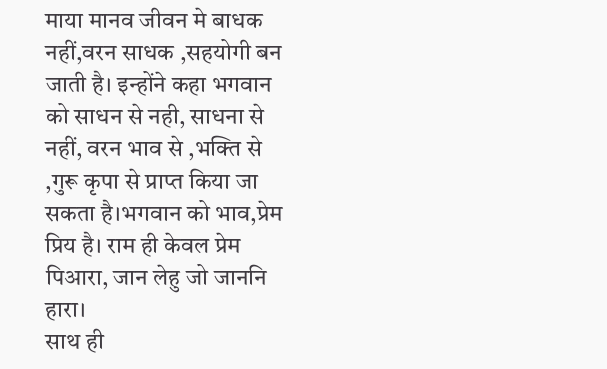माया मानव जीवन मे बाधक नहीं,वरन साधक ,सहयोगी बन जाती है। इन्होंने कहा भगवान को साधन से नही, साधना से नहीं, वरन भाव से ,भक्ति से ,गुरू कृपा से प्राप्त किया जा सकता है।भगवान को भाव,प्रेम प्रिय है। राम ही केवल प्रेम पिआरा, जान लेहु जो जाननि हारा।
साथ ही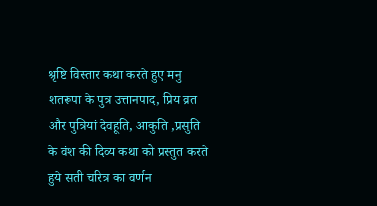श्रृष्टि विस्तार कथा करते हुए मनु शतरूपा के पुत्र उत्तानपाद, प्रिय व्रत और पुत्रियां देवहूति, आकुति ,प्रसुति के वंश की दिव्य कथा को प्रस्तुत करते हुये सती चरित्र का वर्णन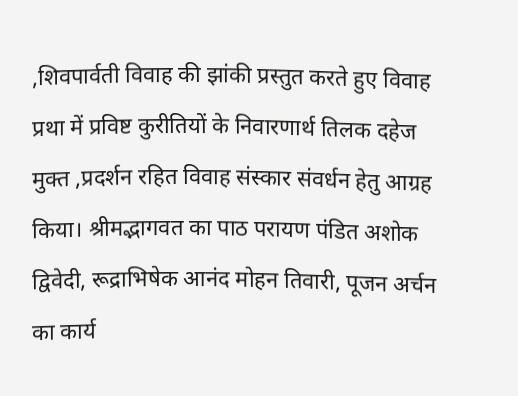,शिवपार्वती विवाह की झांकी प्रस्तुत करते हुए विवाह प्रथा में प्रविष्ट कुरीतियों के निवारणार्थ तिलक दहेज मुक्त ,प्रदर्शन रहित विवाह संस्कार संवर्धन हेतु आग्रह किया। श्रीमद्भागवत का पाठ परायण पंडित अशोक द्विवेदी, रूद्राभिषेक आनंद मोहन तिवारी, पूजन अर्चन का कार्य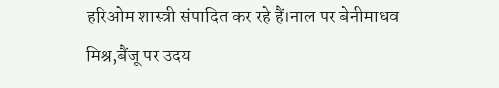हरिओम शास्त्री संपादित कर रहे हैं।नाल पर बेनीमाधव मिश्र,बैंजू पर उदय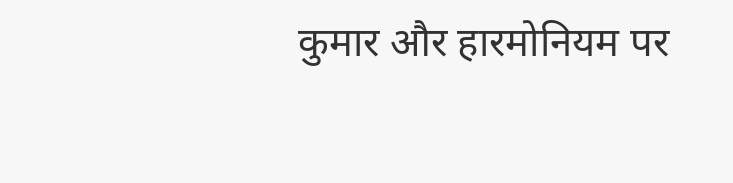कुमार और हारमोनियम पर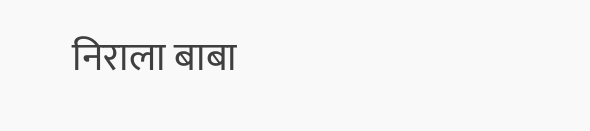निराला बाबा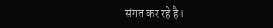संगत कर रहे है।